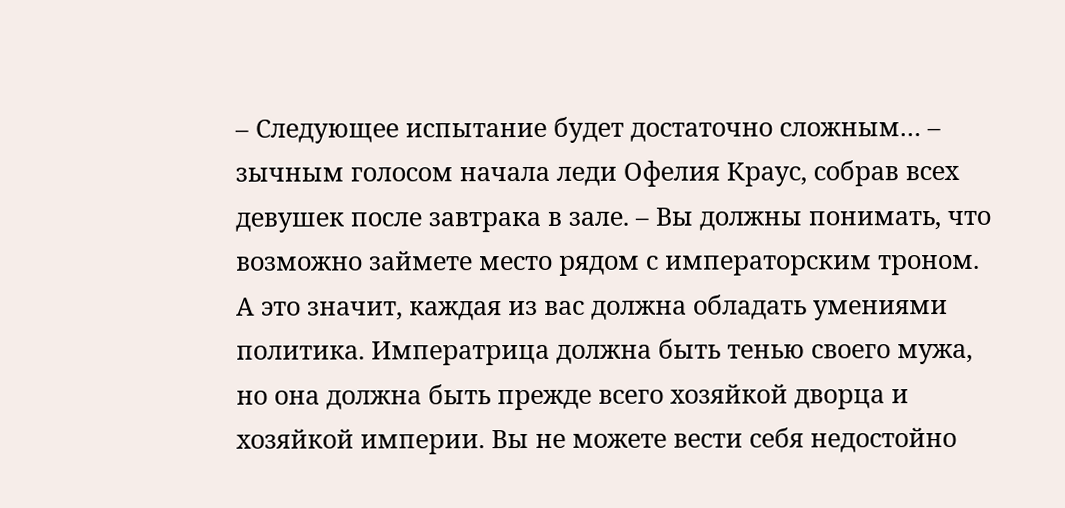– Следующее испытание будет достаточно сложным… – зычным голосом начала леди Офелия Краус, собрав всех девушек после завтрака в зале. – Вы должны понимать, что возможно займете место рядом с императорским троном. А это значит, каждая из вас должна обладать умениями политика. Императрица должна быть тенью своего мужа, но она должна быть прежде всего хозяйкой дворца и хозяйкой империи. Вы не можете вести себя недостойно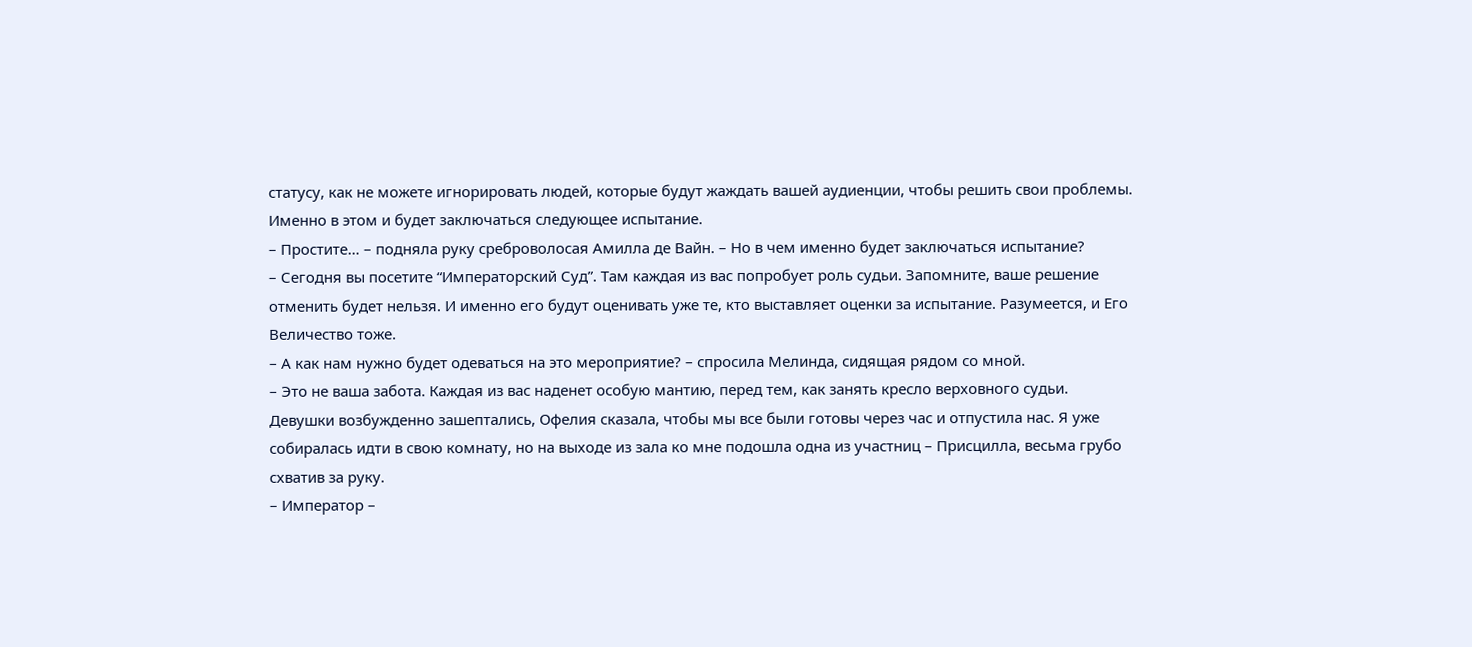статусу, как не можете игнорировать людей, которые будут жаждать вашей аудиенции, чтобы решить свои проблемы. Именно в этом и будет заключаться следующее испытание.
– Простите… – подняла руку среброволосая Амилла де Вайн. – Но в чем именно будет заключаться испытание?
– Сегодня вы посетите “Императорский Суд”. Там каждая из вас попробует роль судьи. Запомните, ваше решение отменить будет нельзя. И именно его будут оценивать уже те, кто выставляет оценки за испытание. Разумеется, и Его Величество тоже.
– А как нам нужно будет одеваться на это мероприятие? – спросила Мелинда, сидящая рядом со мной.
– Это не ваша забота. Каждая из вас наденет особую мантию, перед тем, как занять кресло верховного судьи.
Девушки возбужденно зашептались, Офелия сказала, чтобы мы все были готовы через час и отпустила нас. Я уже собиралась идти в свою комнату, но на выходе из зала ко мне подошла одна из участниц – Присцилла, весьма грубо схватив за руку.
– Император –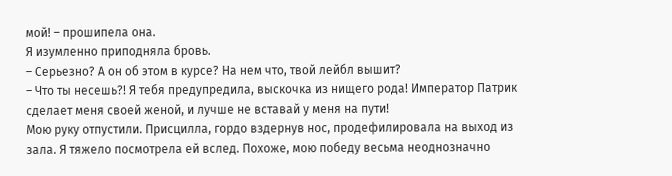мой! – прошипела она.
Я изумленно приподняла бровь.
– Серьезно? А он об этом в курсе? На нем что, твой лейбл вышит?
– Что ты несешь?! Я тебя предупредила, выскочка из нищего рода! Император Патрик сделает меня своей женой, и лучше не вставай у меня на пути!
Мою руку отпустили. Присцилла, гордо вздернув нос, продефилировала на выход из зала. Я тяжело посмотрела ей вслед. Похоже, мою победу весьма неоднозначно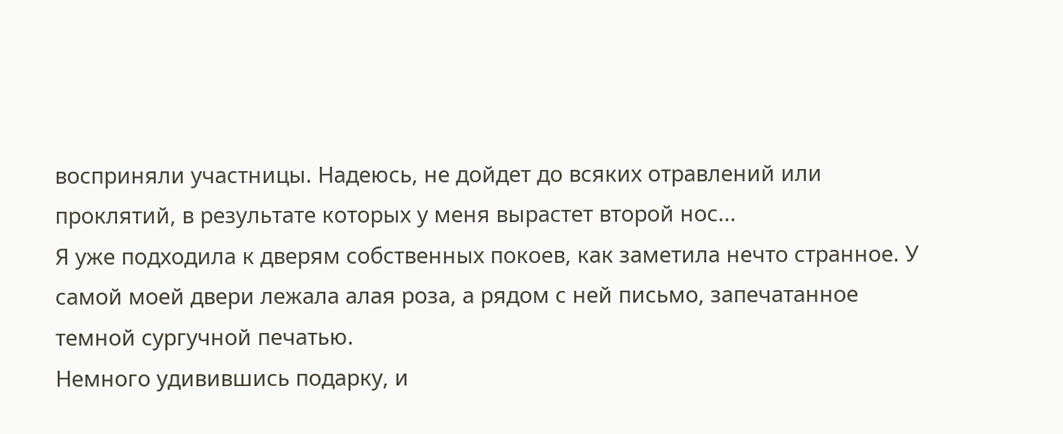восприняли участницы. Надеюсь, не дойдет до всяких отравлений или проклятий, в результате которых у меня вырастет второй нос...
Я уже подходила к дверям собственных покоев, как заметила нечто странное. У самой моей двери лежала алая роза, а рядом с ней письмо, запечатанное темной сургучной печатью.
Немного удивившись подарку, и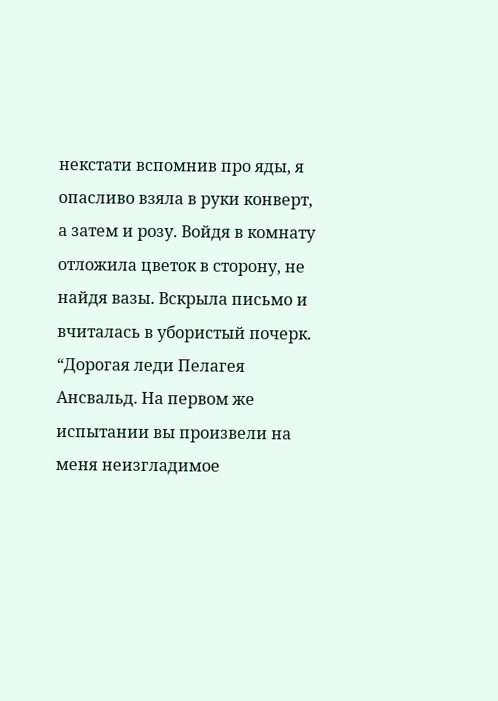некстати вспомнив про яды, я опасливо взяла в руки конверт, а затем и розу. Войдя в комнату отложила цветок в сторону, не найдя вазы. Вскрыла письмо и вчиталась в убористый почерк.
“Дорогая леди Пелагея Ансвальд. На первом же испытании вы произвели на меня неизгладимое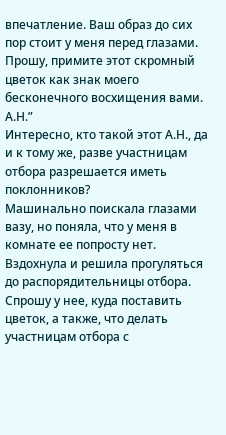впечатление. Ваш образ до сих пор стоит у меня перед глазами. Прошу, примите этот скромный цветок как знак моего бесконечного восхищения вами.
А.Н.”
Интересно, кто такой этот А.Н., да и к тому же, разве участницам отбора разрешается иметь поклонников?
Машинально поискала глазами вазу, но поняла, что у меня в комнате ее попросту нет. Вздохнула и решила прогуляться до распорядительницы отбора. Спрошу у нее, куда поставить цветок, а также, что делать участницам отбора с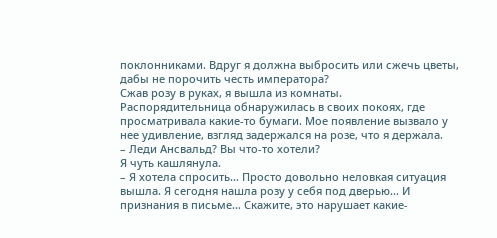поклонниками. Вдруг я должна выбросить или сжечь цветы, дабы не порочить честь императора?
Сжав розу в руках, я вышла из комнаты.
Распорядительница обнаружилась в своих покоях, где просматривала какие-то бумаги. Мое появление вызвало у нее удивление, взгляд задержался на розе, что я держала.
– Леди Ансвальд? Вы что-то хотели?
Я чуть кашлянула.
– Я хотела спросить… Просто довольно неловкая ситуация вышла. Я сегодня нашла розу у себя под дверью… И признания в письме… Скажите, это нарушает какие-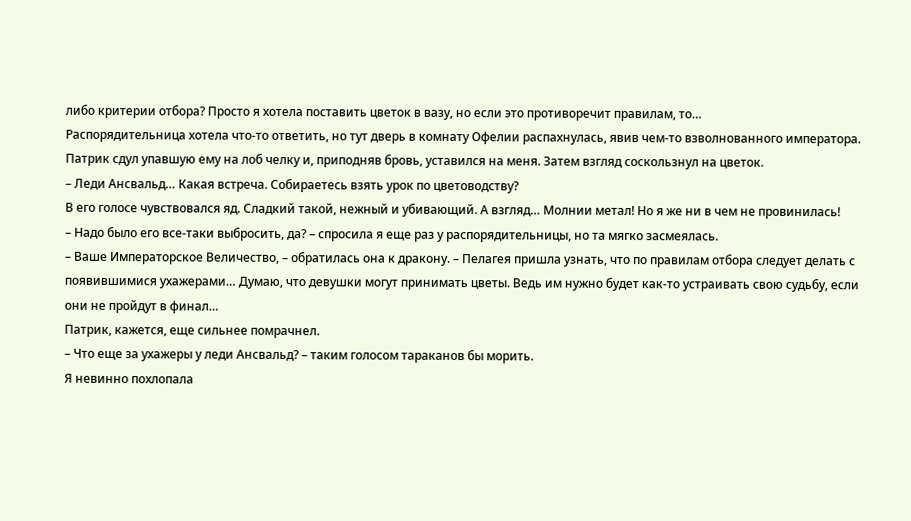либо критерии отбора? Просто я хотела поставить цветок в вазу, но если это противоречит правилам, то…
Распорядительница хотела что-то ответить, но тут дверь в комнату Офелии распахнулась, явив чем-то взволнованного императора. Патрик сдул упавшую ему на лоб челку и, приподняв бровь, уставился на меня. Затем взгляд соскользнул на цветок.
– Леди Ансвальд… Какая встреча. Собираетесь взять урок по цветоводству?
В его голосе чувствовался яд. Сладкий такой, нежный и убивающий. А взгляд… Молнии метал! Но я же ни в чем не провинилась!
– Надо было его все-таки выбросить, да? – спросила я еще раз у распорядительницы, но та мягко засмеялась.
– Ваше Императорское Величество, – обратилась она к дракону. – Пелагея пришла узнать, что по правилам отбора следует делать с появившимися ухажерами… Думаю, что девушки могут принимать цветы. Ведь им нужно будет как-то устраивать свою судьбу, если они не пройдут в финал…
Патрик, кажется, еще сильнее помрачнел.
– Что еще за ухажеры у леди Ансвальд? – таким голосом тараканов бы морить.
Я невинно похлопала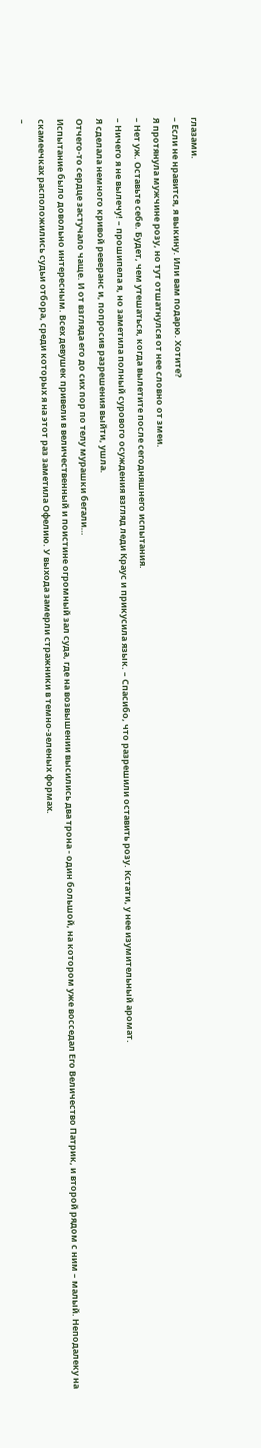глазами.
– Если не нравится, я выкину. Или вам подарю. Хотите?
Я протянула мужчине розу, но тут отшатнулся от нее словно от змеи.
– Нет уж. Оставьте себе. Будет, чем утешаться, когда вылетите после сегодняшнего испытания.
– Ничего я не вылечу! – прошипела я, но заметила полный сурового осуждения взгляд леди Краус и прикусила язык. – Спасибо, что разрешили оставить розу. Кстати, у нее изумительный аромат.
Я сделала немного кривой реверанс и, попросив разрешения выйти, ушла.
Отчего-то сердце застучало чаще. И от взгляда его до сих пор по телу мурашки бегали…
Испытание было довольно интересным. Всех девушек привели в величественный и поистине огромный зал суда, где на возвышении высились два трона - один большой, на котором уже восседал Его Величество Патрик, и второй рядом с ним – малый. Неподалеку на скамеечках расположились судьи отбора, среди которых я на этот раз заметила Офелию. У выхода замерли стражники в темно-зеленых формах.
–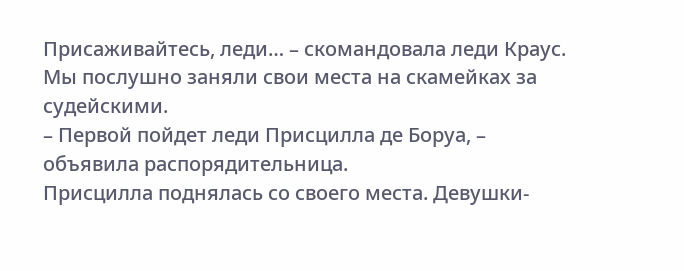Присаживайтесь, леди… – скомандовала леди Краус.
Мы послушно заняли свои места на скамейках за судейскими.
– Первой пойдет леди Присцилла де Боруа, – объявила распорядительница.
Присцилла поднялась со своего места. Девушки-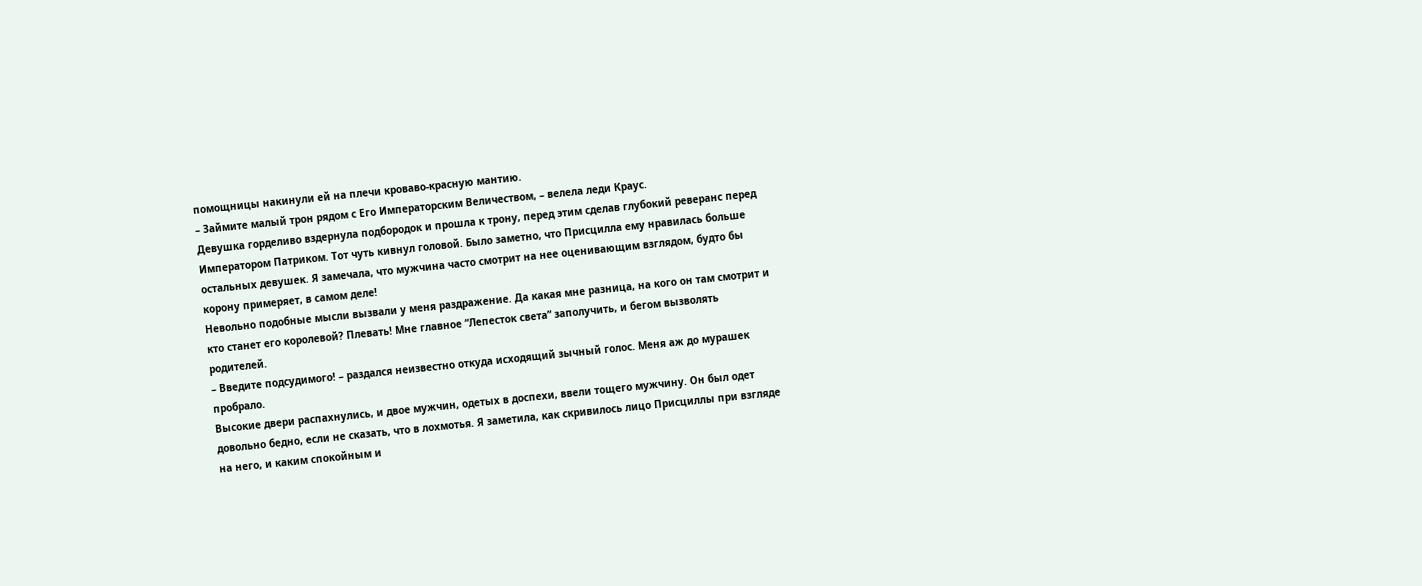помощницы накинули ей на плечи кроваво-красную мантию.
– Займите малый трон рядом с Его Императорским Величеством, – велела леди Краус.
Девушка горделиво вздернула подбородок и прошла к трону, перед этим сделав глубокий реверанс перед Императором Патриком. Тот чуть кивнул головой. Было заметно, что Присцилла ему нравилась больше остальных девушек. Я замечала, что мужчина часто смотрит на нее оценивающим взглядом, будто бы корону примеряет, в самом деле!
Невольно подобные мысли вызвали у меня раздражение. Да какая мне разница, на кого он там смотрит и кто станет его королевой? Плевать! Мне главное “Лепесток света” заполучить, и бегом вызволять родителей.
– Введите подсудимого! – раздался неизвестно откуда исходящий зычный голос. Меня аж до мурашек пробрало.
Высокие двери распахнулись, и двое мужчин, одетых в доспехи, ввели тощего мужчину. Он был одет довольно бедно, если не сказать, что в лохмотья. Я заметила, как скривилось лицо Присциллы при взгляде на него, и каким спокойным и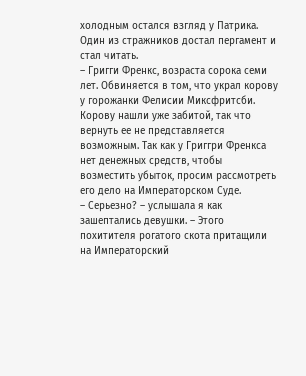холодным остался взгляд у Патрика.
Один из стражников достал пергамент и стал читать.
– Григги Френкс, возраста сорока семи лет. Обвиняется в том, что украл корову у горожанки Фелисии Миксфритсби. Корову нашли уже забитой, так что вернуть ее не представляется возможным. Так как у Григгри Френкса нет денежных средств, чтобы возместить убыток, просим рассмотреть его дело на Императорском Суде.
– Серьезно? – услышала я как зашептались девушки. – Этого похитителя рогатого скота притащили на Императорский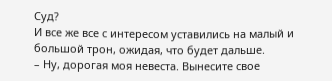Суд?
И все же все с интересом уставились на малый и большой трон, ожидая, что будет дальше.
– Ну, дорогая моя невеста. Вынесите свое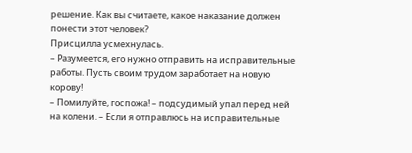решение. Как вы считаете, какое наказание должен понести этот человек?
Присцилла усмехнулась.
– Разумеется, его нужно отправить на исправительные работы. Пусть своим трудом заработает на новую корову!
– Помилуйте, госпожа! – подсудимый упал перед ней на колени. – Если я отправлюсь на исправительные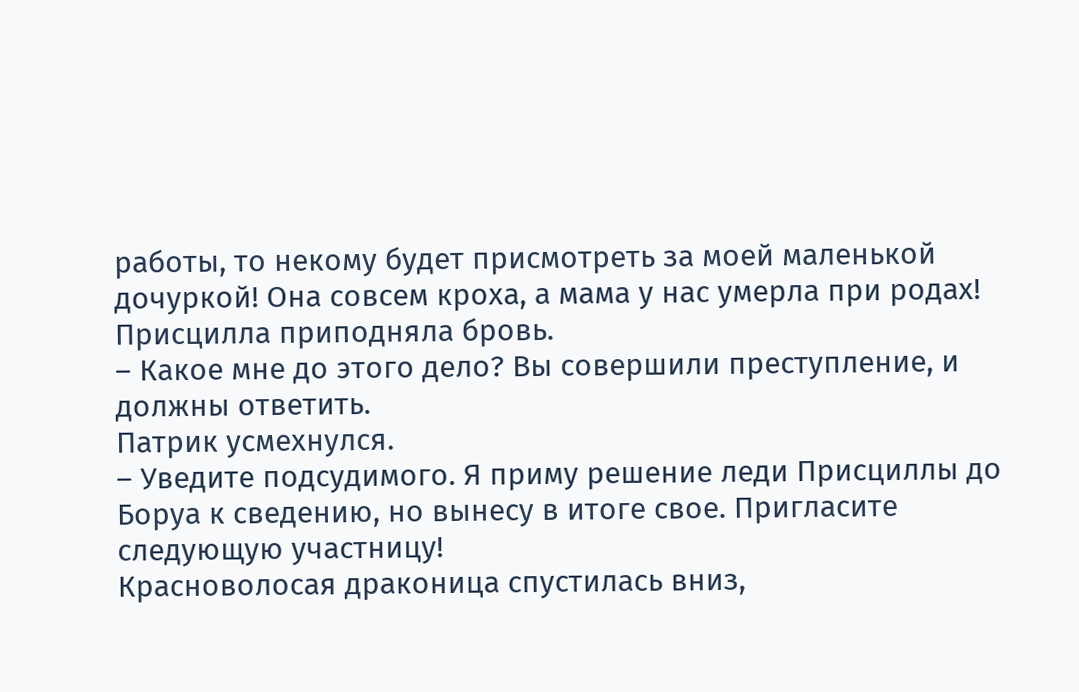работы, то некому будет присмотреть за моей маленькой дочуркой! Она совсем кроха, а мама у нас умерла при родах!
Присцилла приподняла бровь.
– Какое мне до этого дело? Вы совершили преступление, и должны ответить.
Патрик усмехнулся.
– Уведите подсудимого. Я приму решение леди Присциллы до Боруа к сведению, но вынесу в итоге свое. Пригласите следующую участницу!
Красноволосая драконица спустилась вниз,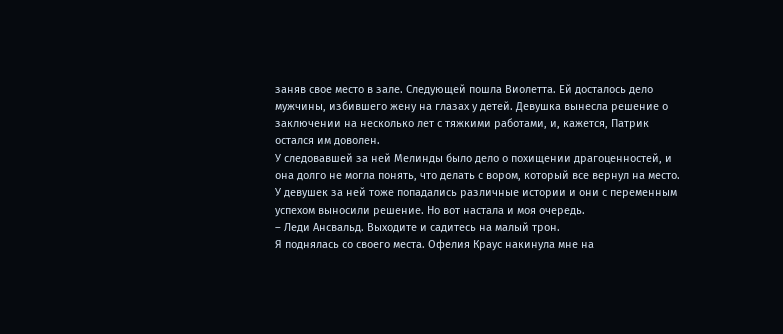заняв свое место в зале. Следующей пошла Виолетта. Ей досталось дело мужчины, избившего жену на глазах у детей. Девушка вынесла решение о заключении на несколько лет с тяжкими работами, и, кажется, Патрик остался им доволен.
У следовавшей за ней Мелинды было дело о похищении драгоценностей, и она долго не могла понять, что делать с вором, который все вернул на место. У девушек за ней тоже попадались различные истории и они с переменным успехом выносили решение. Но вот настала и моя очередь.
– Леди Ансвальд. Выходите и садитесь на малый трон.
Я поднялась со своего места. Офелия Краус накинула мне на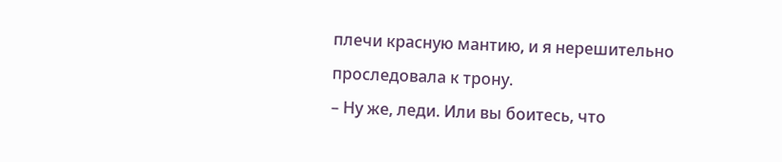плечи красную мантию, и я нерешительно проследовала к трону.
– Ну же, леди. Или вы боитесь, что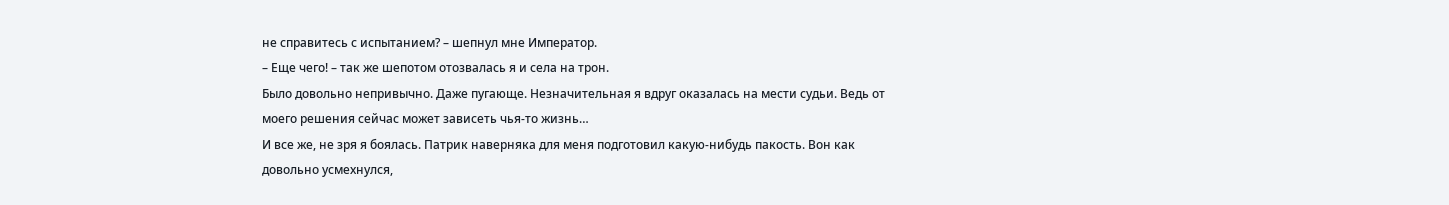не справитесь с испытанием? – шепнул мне Император.
– Еще чего! – так же шепотом отозвалась я и села на трон.
Было довольно непривычно. Даже пугающе. Незначительная я вдруг оказалась на мести судьи. Ведь от моего решения сейчас может зависеть чья-то жизнь…
И все же, не зря я боялась. Патрик наверняка для меня подготовил какую-нибудь пакость. Вон как довольно усмехнулся,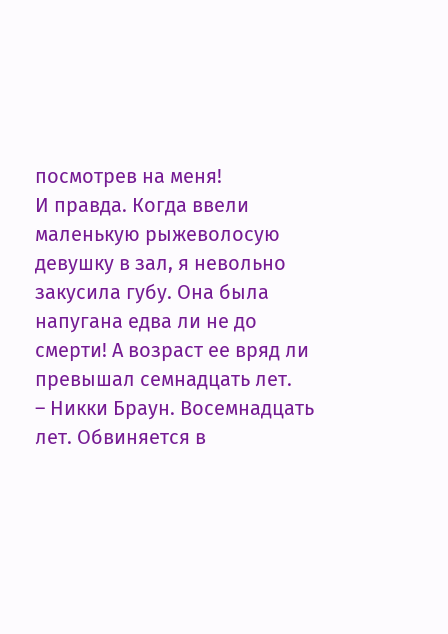посмотрев на меня!
И правда. Когда ввели маленькую рыжеволосую девушку в зал, я невольно закусила губу. Она была напугана едва ли не до смерти! А возраст ее вряд ли превышал семнадцать лет.
– Никки Браун. Восемнадцать лет. Обвиняется в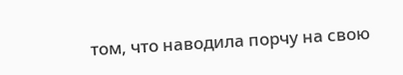том, что наводила порчу на свою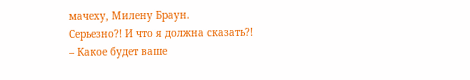мачеху, Милену Браун.
Серьезно?! И что я должна сказать?!
– Какое будет ваше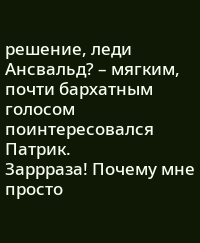решение, леди Ансвальд? – мягким, почти бархатным голосом поинтересовался Патрик.
Заррраза! Почему мне просто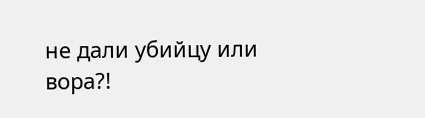не дали убийцу или вора?!